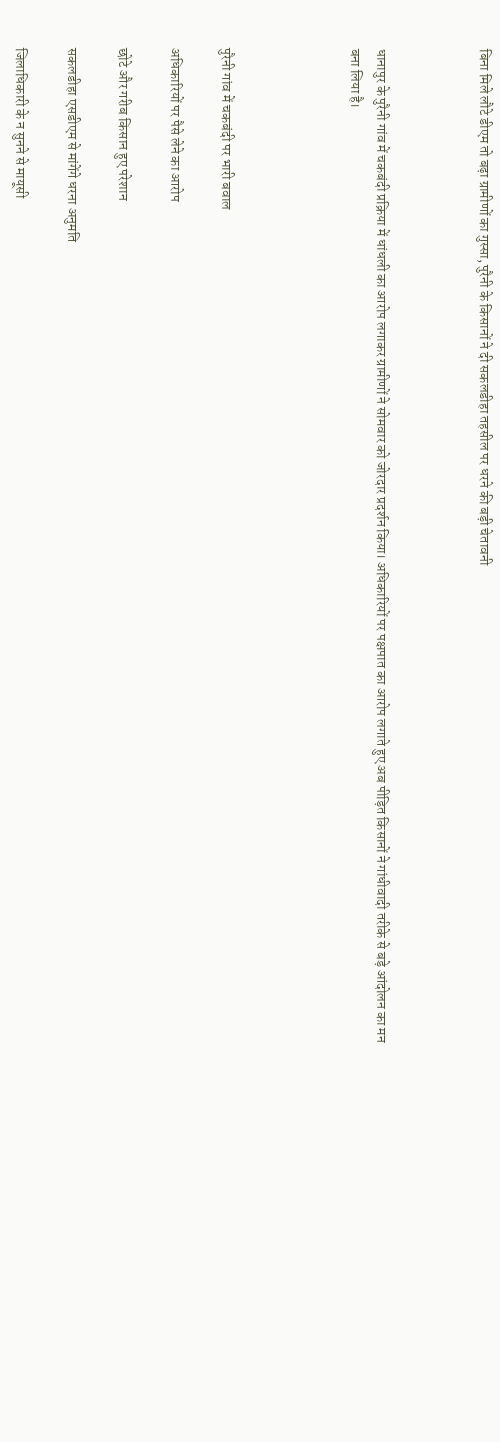बिना मिले लौटे डीएम तो बढ़ा ग्रामीणों का गुस्सा, पुरैनी के किसानों ने दी सकलडीहा तहसील पर धरने की बड़ी चेतावनी



धानापुर के पुरैनी गांव में चकबंदी प्रक्रिया में धांधली का आरोप लगाकर ग्रामीणों ने सोमवार को जोरदार प्रदर्शन किया। अधिकारियों पर पक्षपात का आरोप लगाते हुए अब पीड़ित किसानों ने गांधीवादी तरीके से बड़े आंदोलन का मन बना लिया है।




पुरैनी गांव में चकबंदी पर भारी बवाल

अधिकारियों पर पैसे लेने का आरोप

छोटे और गरीब किसान हुए परेशान

सकलडीहा एसडीएम से मांगेंगे धरना अनुमति

जिलाधिकारी के न सुनने से मायूसी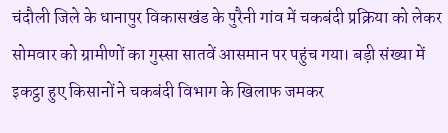चंदौली जिले के धानापुर विकासखंड के पुरैनी गांव में चकबंदी प्रक्रिया को लेकर सोमवार को ग्रामीणों का गुस्सा सातवें आसमान पर पहुंच गया। बड़ी संख्या में इकट्ठा हुए किसानों ने चकबंदी विभाग के खिलाफ जमकर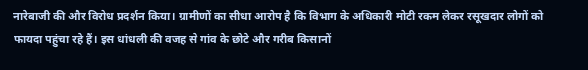नारेबाजी की और विरोध प्रदर्शन किया। ग्रामीणों का सीधा आरोप है कि विभाग के अधिकारी मोटी रकम लेकर रसूखदार लोगों को फायदा पहुंचा रहे हैं। इस धांधली की वजह से गांव के छोटे और गरीब किसानों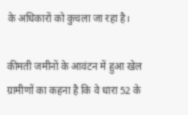के अधिकारों को कुचला जा रहा है।

कीमती जमीनों के आवंटन में हुआ खेल
ग्रामीणों का कहना है कि वे धारा 52 के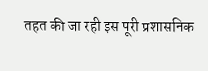तहत की जा रही इस पूरी प्रशासनिक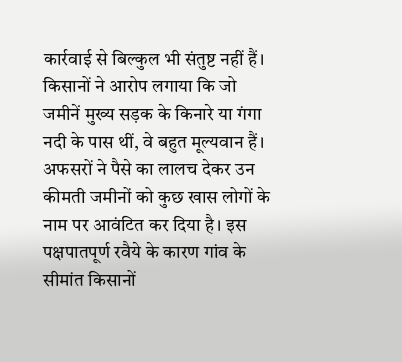कार्रवाई से बिल्कुल भी संतुष्ट नहीं हैं। किसानों ने आरोप लगाया कि जो जमीनें मुख्य सड़क के किनारे या गंगा नदी के पास थीं, वे बहुत मूल्यवान हैं। अफसरों ने पैसे का लालच देकर उन कीमती जमीनों को कुछ खास लोगों के नाम पर आवंटित कर दिया है। इस पक्षपातपूर्ण रवैये के कारण गांव के सीमांत किसानों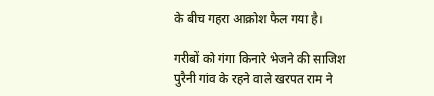के बीच गहरा आक्रोश फैल गया है।

गरीबों को गंगा किनारे भेजने की साजिश
पुरैनी गांव के रहने वाले खरपत राम ने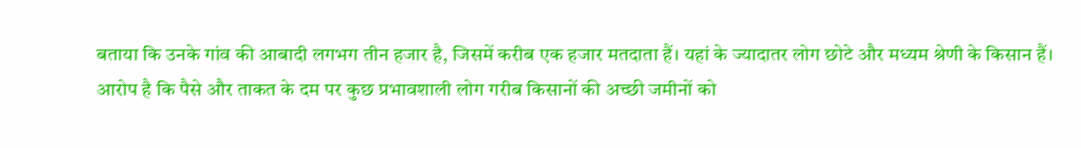बताया कि उनके गांव की आबादी लगभग तीन हजार है, जिसमें करीब एक हजार मतदाता हैं। यहां के ज्यादातर लोग छोटे और मध्यम श्रेणी के किसान हैं। आरोप है कि पैसे और ताकत के दम पर कुछ प्रभावशाली लोग गरीब किसानों की अच्छी जमीनों को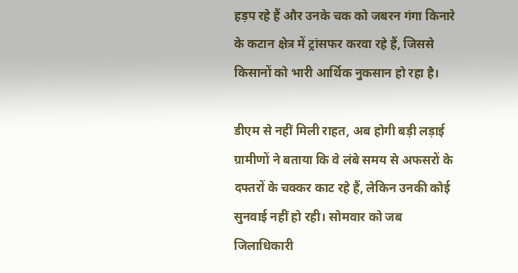हड़प रहे हैं और उनके चक को जबरन गंगा किनारे के कटान क्षेत्र में ट्रांसफर करवा रहे हैं, जिससे किसानों को भारी आर्थिक नुकसान हो रहा है।

डीएम से नहीं मिली राहत, अब होगी बड़ी लड़ाई
ग्रामीणों ने बताया कि वे लंबे समय से अफसरों के दफ्तरों के चक्कर काट रहे हैं, लेकिन उनकी कोई सुनवाई नहीं हो रही। सोमवार को जब जिलाधिकारी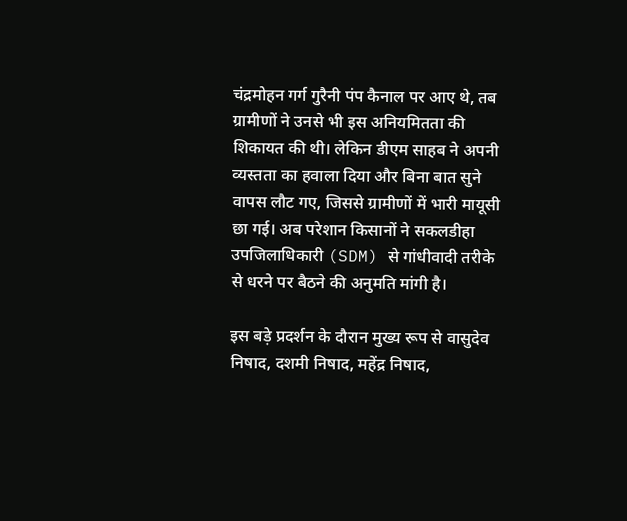चंद्रमोहन गर्ग गुरैनी पंप कैनाल पर आए थे, तब ग्रामीणों ने उनसे भी इस अनियमितता की शिकायत की थी। लेकिन डीएम साहब ने अपनी व्यस्तता का हवाला दिया और बिना बात सुने वापस लौट गए, जिससे ग्रामीणों में भारी मायूसी छा गई। अब परेशान किसानों ने सकलडीहा उपजिलाधिकारी (SDM) से गांधीवादी तरीके से धरने पर बैठने की अनुमति मांगी है।

इस बड़े प्रदर्शन के दौरान मुख्य रूप से वासुदेव निषाद, दशमी निषाद, महेंद्र निषाद,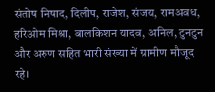संतोष निषाद, दिलीप, राजेश, संजय, रामअवध, हरिओम मिश्रा, बालकिशन यादव, अनिल, टुनटुन और अरुण सहित भारी संख्या में ग्रामीण मौजूद रहे।